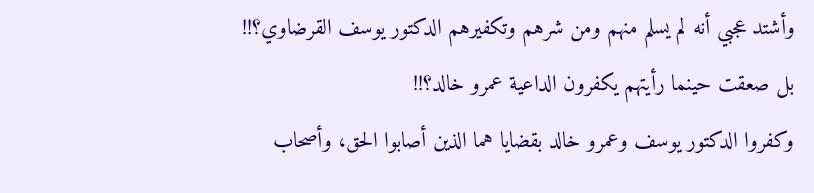وأشتد عجبي أنه لم يسلم منهم ومن شرهم وتكفيرهم الدكتور يوسف القرضاوي؟!!
بل صعقت حينما رأيتهم يكفرون الداعية عمرو خالد؟!!
وكفروا الدكتور يوسف وعمرو خالد بقضايا هما الذين أصابوا الحق، وأصحاب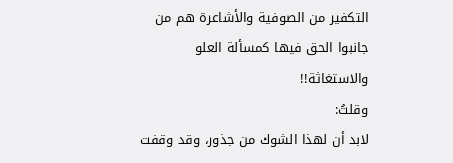التكفير من الصوفية والأشاعرة هم من جانبوا الحق فيها كمسألة العلو والاستغاثة!!
وقلتُ:
لابد أن لهذا الشوك من جذور، وقد وقفت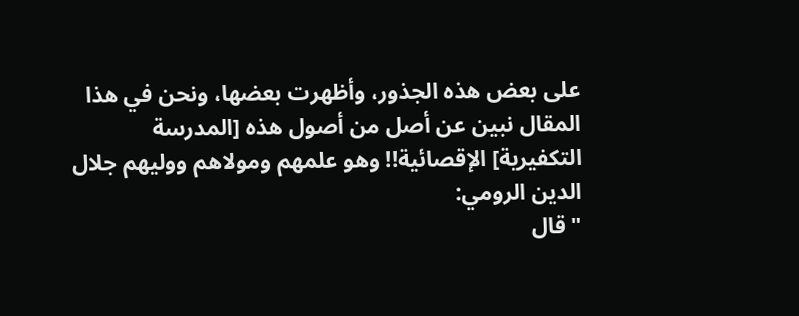على بعض هذه الجذور، وأظهرت بعضها، ونحن في هذا المقال نبين عن أصل من أصول هذه [المدرسة التكفيرية] الإقصائية!! وهو علمهم ومولاهم ووليهم جلال الدين الرومي:
"قال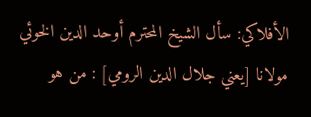الأفلاكي: سأل الشيخ المحترم أوحد الدين الخوئي مولانا [يعني جلال الدين الرومي] : من هو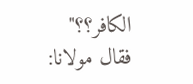الكافر؟؟"
فقال مولانا: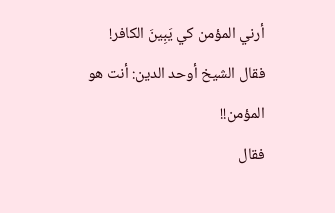أرني المؤمن كي يَبِينَ الكافر!
فقال الشيخ أوحد الدين: أنت هو المؤمن!!
فقال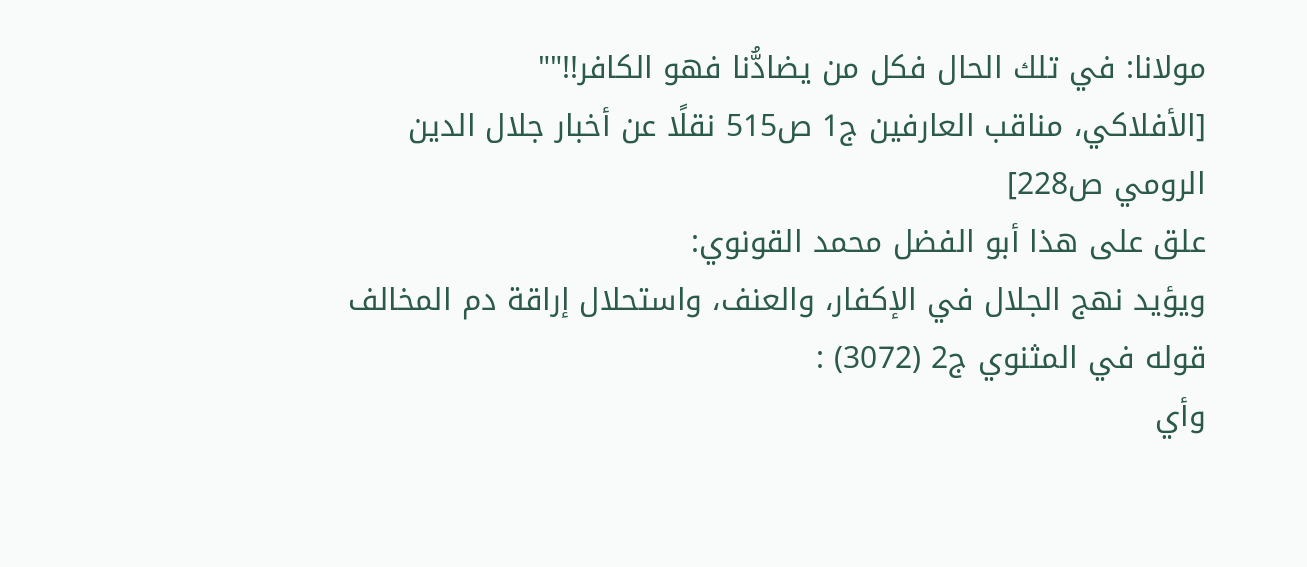مولانا: في تلك الحال فكل من يضادُّنا فهو الكافر!!""
[الأفلاكي، مناقب العارفين ج1 ص515 نقلًا عن أخبار جلال الدين الرومي ص228]
علق على هذا أبو الفضل محمد القونوي:
ويؤيد نهج الجلال في الإكفار، والعنف، واستحلال إراقة دم المخالف قوله في المثنوي ج2 (3072) :
وأي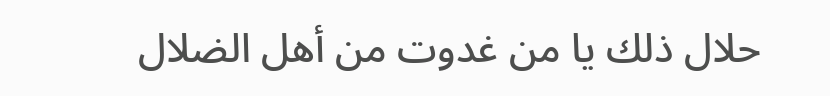حلال ذلك يا من غدوت من أهل الضلال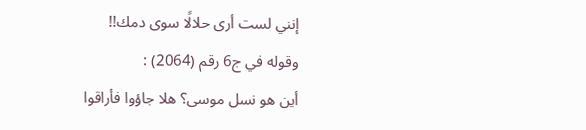إنني لست أرى حلالًا سوى دمك!!
وقوله في ج6 رقم (2064) :
أين هو نسل موسى؟ هلا جاؤوا فأراقوا